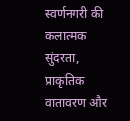स्वर्णनगरी की कलात्मक सुंदरता, प्राकृतिक वातावरण और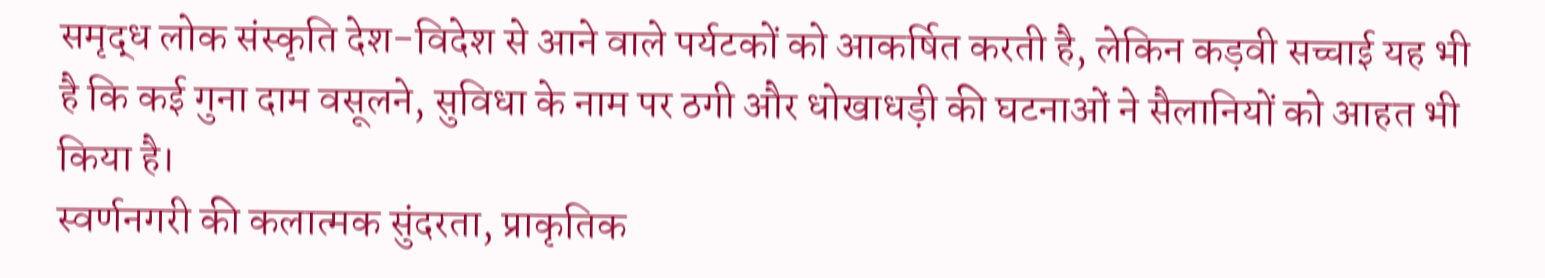समृद्ध लोक संस्कृति देश-विदेश से आने वाले पर्यटकों को आकर्षित करती है, लेकिन कड़वी सच्चाई यह भी है कि कई गुना दाम वसूलने, सुविधा के नाम पर ठगी और धोखाधड़ी की घटनाओं ने सैलानियों को आहत भी किया है।
स्वर्णनगरी की कलात्मक सुंदरता, प्राकृतिक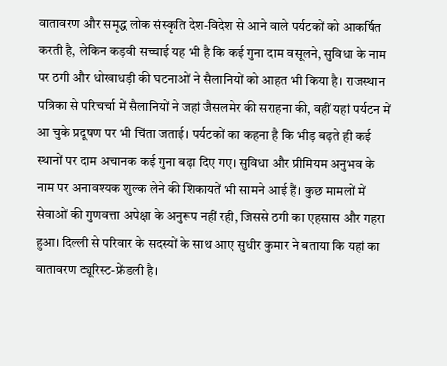वातावरण और समृद्ध लोक संस्कृति देश-विदेश से आने वाले पर्यटकों को आकर्षित करती है, लेकिन कड़वी सच्चाई यह भी है कि कई गुना दाम वसूलने, सुविधा के नाम पर ठगी और धोखाधड़ी की घटनाओं ने सैलानियों को आहत भी किया है। राजस्थान पत्रिका से परिचर्चा में सैलानियों ने जहां जैसलमेर की सराहना की, वहीं यहां पर्यटन में आ चुके प्रदूषण पर भी चिंता जताई। पर्यटकों का कहना है कि भीड़ बढ़ते ही कई स्थानों पर दाम अचानक कई गुना बढ़ा दिए गए। सुविधा और प्रीमियम अनुभव के नाम पर अनावश्यक शुल्क लेने की शिकायतें भी सामने आई हैं। कुछ मामलों में सेवाओं की गुणवत्ता अपेक्षा के अनुरूप नहीं रही, जिससे ठगी का एहसास और गहरा हुआ। दिल्ली से परिवार के सदस्यों के साथ आए सुधीर कुमार ने बताया कि यहां का वातावरण ट्यूरिस्ट-फ्रेंडली है।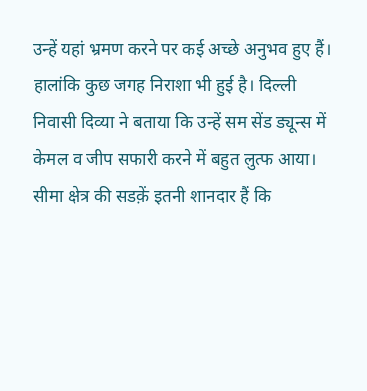उन्हें यहां भ्रमण करने पर कई अच्छे अनुभव हुए हैं। हालांकि कुछ जगह निराशा भी हुई है। दिल्ली निवासी दिव्या ने बताया कि उन्हें सम सेंड ड्यून्स में केमल व जीप सफारी करने में बहुत लुत्फ आया। सीमा क्षेत्र की सडक़ें इतनी शानदार हैं कि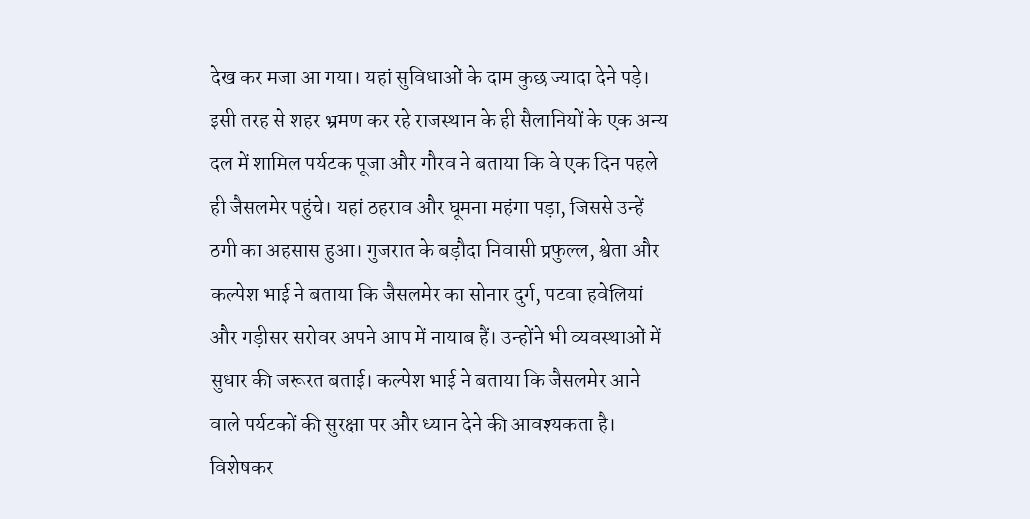देख कर मजा आ गया। यहां सुविधाओं के दाम कुछ ज्यादा देने पड़े।
इसी तरह से शहर भ्रमण कर रहे राजस्थान के ही सैलानियों के एक अन्य दल में शामिल पर्यटक पूजा और गौरव ने बताया कि वे एक दिन पहले ही जैसलमेर पहुंचे। यहां ठहराव और घूमना महंगा पड़ा, जिससे उन्हें ठगी का अहसास हुआ। गुजरात के बड़ौदा निवासी प्रफुल्ल, श्वेता और कल्पेश भाई ने बताया कि जैसलमेर का सोनार दुर्ग, पटवा हवेलियां और गड़ीसर सरोवर अपने आप में नायाब हैं। उन्होंने भी व्यवस्थाओं में सुधार की जरूरत बताई। कल्पेश भाई ने बताया कि जैसलमेर आने वाले पर्यटकों की सुरक्षा पर और ध्यान देने की आवश्यकता है। विशेषकर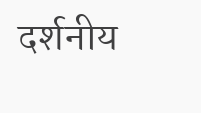दर्शनीय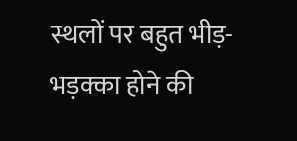स्थलों पर बहुत भीड़-भड़क्का होने की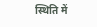स्थिति में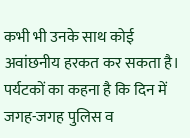कभी भी उनके साथ कोई अवांछनीय हरकत कर सकता है। पर्यटकों का कहना है कि दिन में जगह-जगह पुलिस व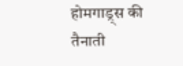होमगाड्र्स की तैनाती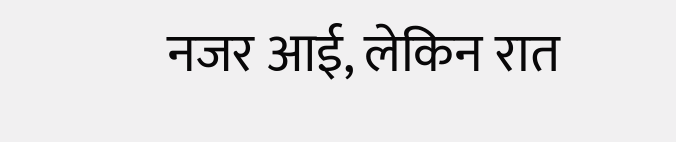नजर आई, लेकिन रात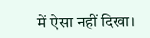में ऐसा नहीं दिखा।